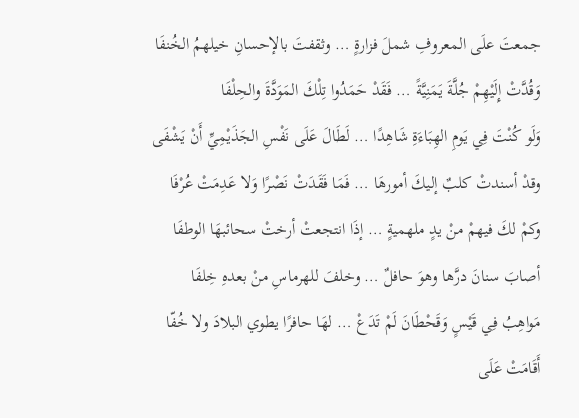جمعتَ علَى المعروفِ شملَ فزارةٍ … وثقفتَ بالإحسانِ خيلهمُ الخُنفَا
وَقُدَّتْ إِلَيْهِمْ جُلَّةَ يَمَنِيَّةً … فَقَدْ حَمَدُوا تِلْكَ المَوَدَّةَ والحِلْفَا
وَلَو كُنْتَ فِي يَومِ الهِبَاءَةِ شَاهِدًا … لَطَالَ عَلَى نَفْسِ الجَذَيْمِيِّ أَنْ يَشْفَى
وقدْ أسندتْ كلبٌ إليكَ أمورهَا … فَمَا فَقَدَتْ نَصْرًا وَلا عَدِمَتْ عُرْفَا
وكمْ لكَ فيهمْ منْ يدٍ ملهميةٍ … إذَا انتجعتْ أرختْ سحائبهَا الوطفَا
أصابَ سنانَ درَّها وهوَ حافلٌ … وخلفَ للهرماسِ منْ بعدهِ خِلفَا
مَواهِبُ فِي قَيْسٍ وَقَحْطَانَ لَمْ تَدَعْ … لهَا حافرًا يطوي البلادَ ولا خُفّا
أَقَامَتْ عَلَى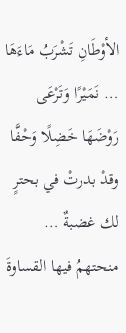الأوْطَانِ تَشْرَبُ مَاءَهَا … نَمَيْرًا وَتَرْعَى رَوْضَهَا خَضِلًا وَحْفَّا
وقدْ بدرتْ في بحترٍ لك غضبةٌ … منحتهمُ فيها القساوةَ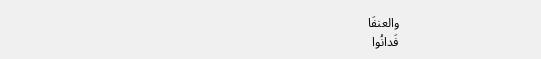والعنفَا
فَدانُوا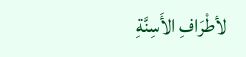لأطْرَافِ الأَسِنَّةِ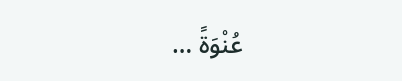عُنْوَةً …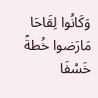وَكَانُوا لِقَاحَا مَارَضوا خُطةً خَسْفَا